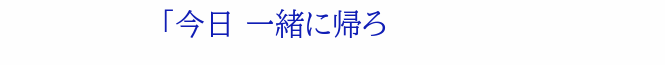「今日 一緒に帰ろ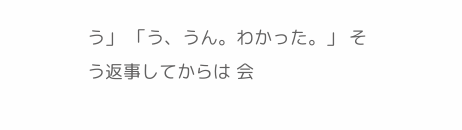う」 「う、うん。わかった。」 そう返事してからは 会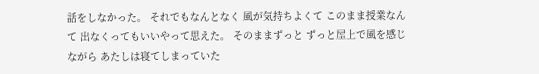話をしなかった。 それでもなんとなく 風が気持ちよくて このまま授業なんて 出なくってもいいやって思えた。 そのままずっと ずっと屋上で風を感じながら あたしは寝てしまっていた